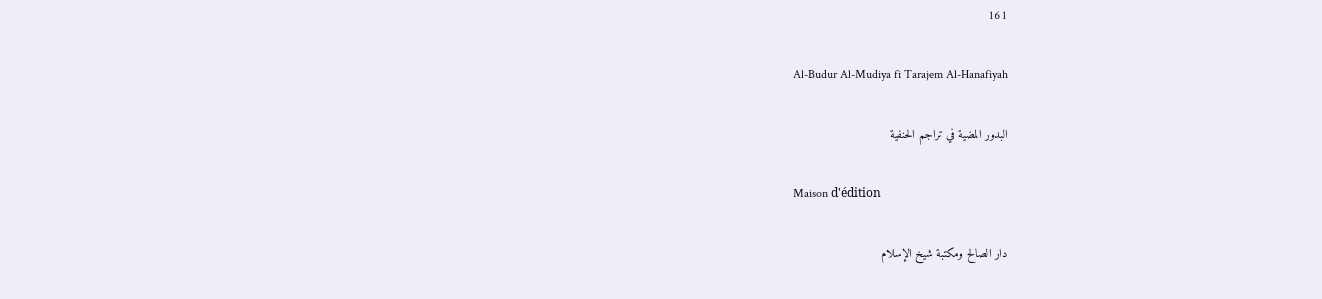161

Al-Budur Al-Mudiya fi Tarajem Al-Hanafiyah

البدور المضية في تراجم الحنفية

Maison d'édition

دار الصالح ومكتبة شيخ الإسلام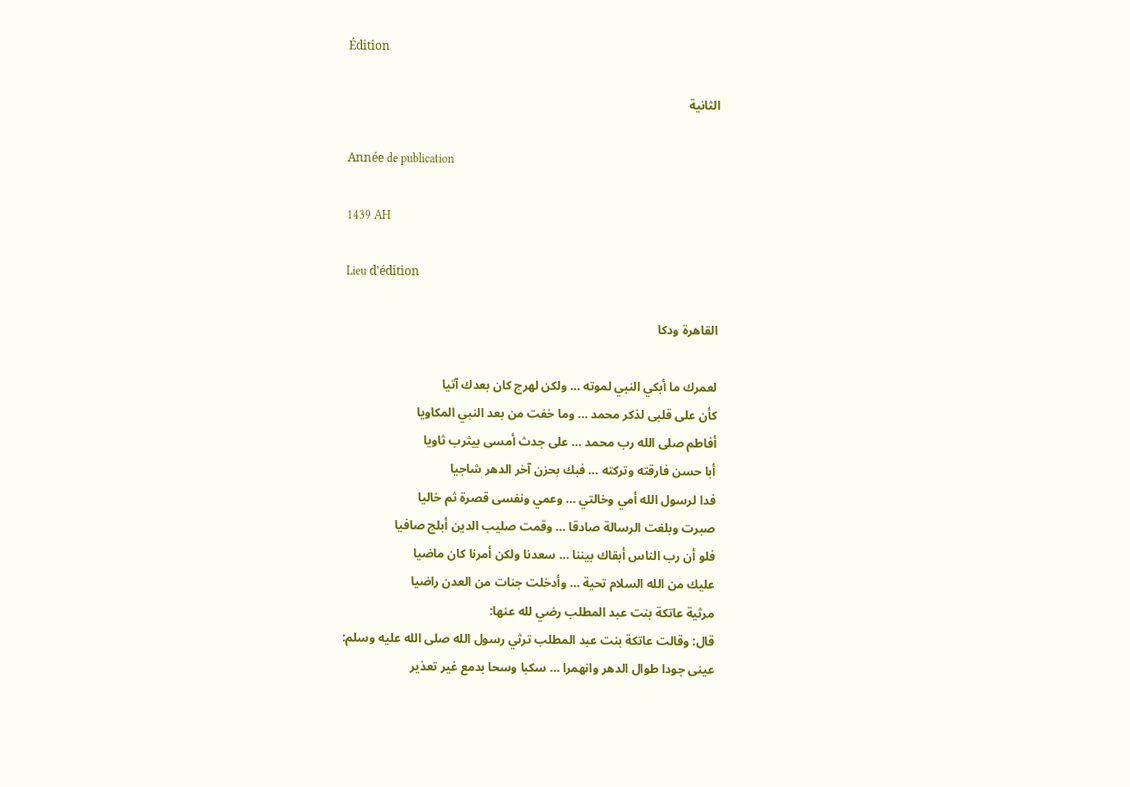Édition

الثانية

Année de publication

1439 AH

Lieu d'édition

القاهرة ودكا

لعمرك ما أبكي النبي لموته … ولكن لهرج كان بعدك آتيا
كأن على قلبى لذكر محمد … وما خفت من بعد النبي المكاويا
أفاطم صلى الله رب محمد … على جدث أمسى بيثرب ثاويا
أبا حسن فارقته وتركته … فبك بحزن آخر الدهر شاجيا
فدا لرسول الله أمي وخالتي … وعمي ونفسى قصرة ثم خاليا
صبرت وبلغت الرسالة صادقا … وقمت صليب الدين أبلج صافيا
فلو أن رب الناس أبقاك بيننا … سعدنا ولكن أمرنا كان ماضيا
عليك من الله السلام تحية … وأدخلت جنات من العدن راضيا
مرثية عاتكة بنت عبد المطلب رضي لله عنها:
قال: وقالت عاتكة بنت عبد المطلب ترثي رسول الله صلى الله عليه وسلم:
عينى جودا طوال الدهر وانهمرا … سكبا وسحا بدمع غير تعذير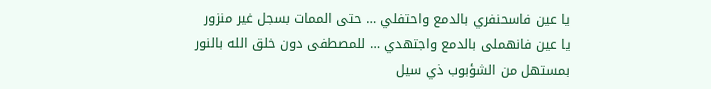يا عين فاسحنفري بالدمع واحتفلي … حتى الممات بسجل غير منزور
يا عين فانهملى بالدمع واجتهدي … للمصطفى دون خلق الله بالنور
بمستهل من الشؤبوب ذي سيل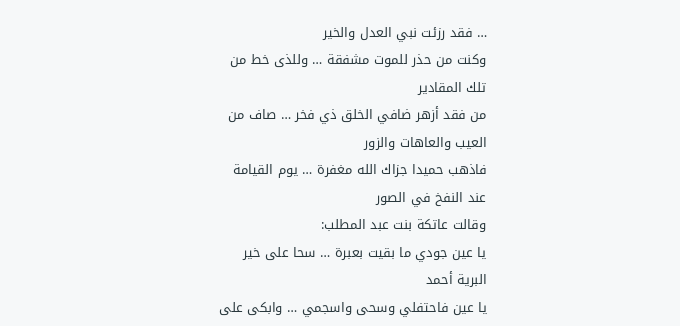… فقد رزئت نبي العدل والخير
وكنت من حذر للموت مشفقة … وللذى خط من تلك المقادير
من فقد أزهر ضافي الخلق ذي فخر … صاف من العيب والعاهات والزور
فاذهب حميدا جزاك الله مغفرة … يوم القيامة عند النفخ في الصور
وقالت عاتكة بنت عبد المطلب:
يا عين جودي ما بقيت بعبرة … سحا على خير البرية أحمد
يا عين فاحتفلي وسحى واسجمي … وابكى على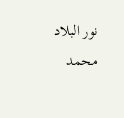نور البلاد محمد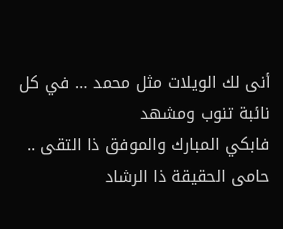أنى لك الويلات مثل محمد … في كل نائبة تنوب ومشهد
فابكي المبارك والموفق ذا التقى .. حامى الحقيقة ذا الرشاد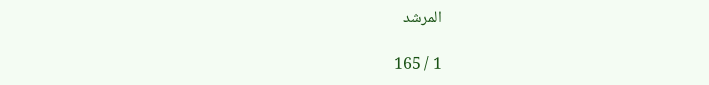المرشد

1 / 165